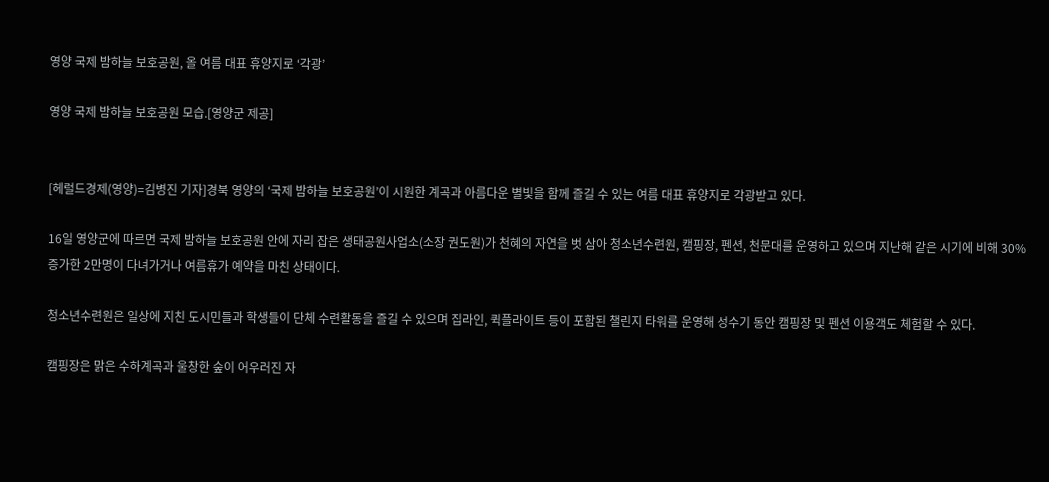영양 국제 밤하늘 보호공원, 올 여름 대표 휴양지로 ‘각광’

영양 국제 밤하늘 보호공원 모습.[영양군 제공]


[헤럴드경제(영양)=김병진 기자]경북 영양의 ‘국제 밤하늘 보호공원’이 시원한 계곡과 아름다운 별빛을 함께 즐길 수 있는 여름 대표 휴양지로 각광받고 있다.

16일 영양군에 따르면 국제 밤하늘 보호공원 안에 자리 잡은 생태공원사업소(소장 권도원)가 천혜의 자연을 벗 삼아 청소년수련원, 캠핑장, 펜션, 천문대를 운영하고 있으며 지난해 같은 시기에 비해 30% 증가한 2만명이 다녀가거나 여름휴가 예약을 마친 상태이다.

청소년수련원은 일상에 지친 도시민들과 학생들이 단체 수련활동을 즐길 수 있으며 집라인, 퀵플라이트 등이 포함된 챌린지 타워를 운영해 성수기 동안 캠핑장 및 펜션 이용객도 체험할 수 있다.

캠핑장은 맑은 수하계곡과 울창한 숲이 어우러진 자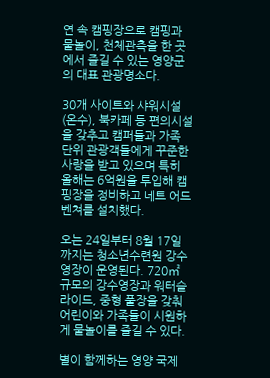연 속 캠핑장으로 캠핑과 물놀이, 천체관측을 한 곳에서 즐길 수 있는 영양군의 대표 관광명소다.

30개 사이트와 샤워시설(온수), 북카페 등 편의시설을 갖추고 캠퍼들과 가족 단위 관광객들에게 꾸준한 사랑을 받고 있으며 특히 올해는 6억원을 투입해 캠핑장을 정비하고 네트 어드벤쳐를 설치했다.

오는 24일부터 8월 17일까지는 청소년수련원 강수영장이 운영된다. 720㎡ 규모의 강수영장과 워터슬라이드, 중형 풀장을 갖춰 어린이와 가족들이 시원하게 물놀이를 즐길 수 있다.

별이 함께하는 영양 국제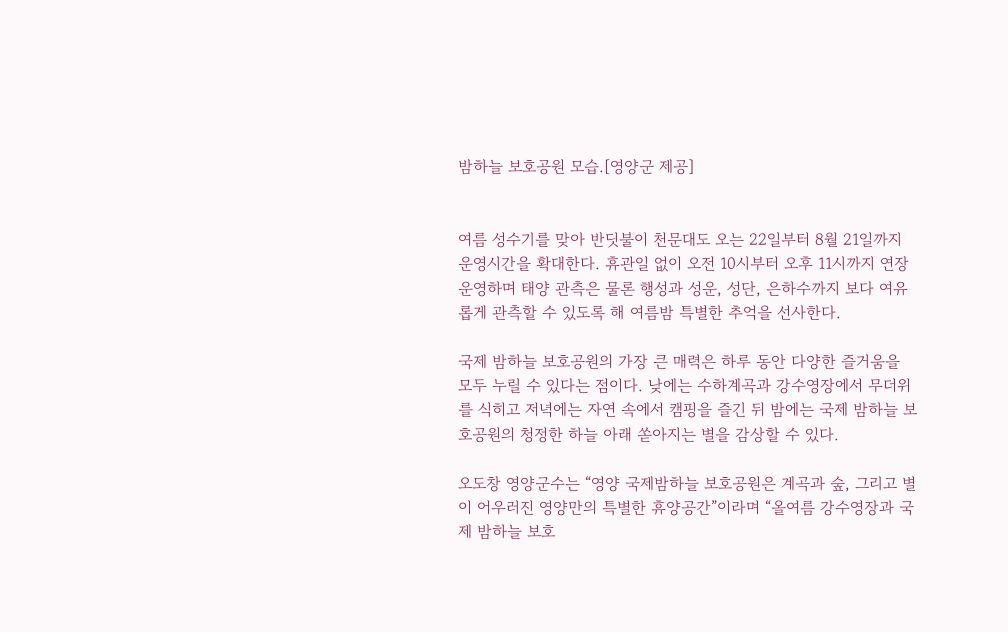밤하늘 보호공원 모습.[영양군 제공]


여름 성수기를 맞아 반딧불이 천문대도 오는 22일부터 8월 21일까지 운영시간을 확대한다. 휴관일 없이 오전 10시부터 오후 11시까지 연장 운영하며 태양 관측은 물론 행성과 성운, 성단, 은하수까지 보다 여유롭게 관측할 수 있도록 해 여름밤 특별한 추억을 선사한다.

국제 밤하늘 보호공원의 가장 큰 매력은 하루 동안 다양한 즐거움을 모두 누릴 수 있다는 점이다. 낮에는 수하계곡과 강수영장에서 무더위를 식히고 저녁에는 자연 속에서 캠핑을 즐긴 뒤 밤에는 국제 밤하늘 보호공원의 청정한 하늘 아래 쏟아지는 별을 감상할 수 있다.

오도창 영양군수는 “영양 국제밤하늘 보호공원은 계곡과 숲, 그리고 별이 어우러진 영양만의 특별한 휴양공간”이라며 “올여름 강수영장과 국제 밤하늘 보호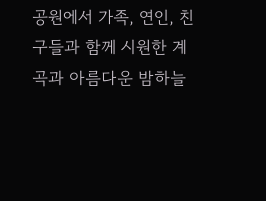공원에서 가족, 연인, 친구들과 함께 시원한 계곡과 아름다운 밤하늘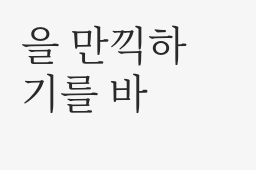을 만끽하기를 바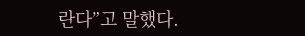란다”고 말했다.